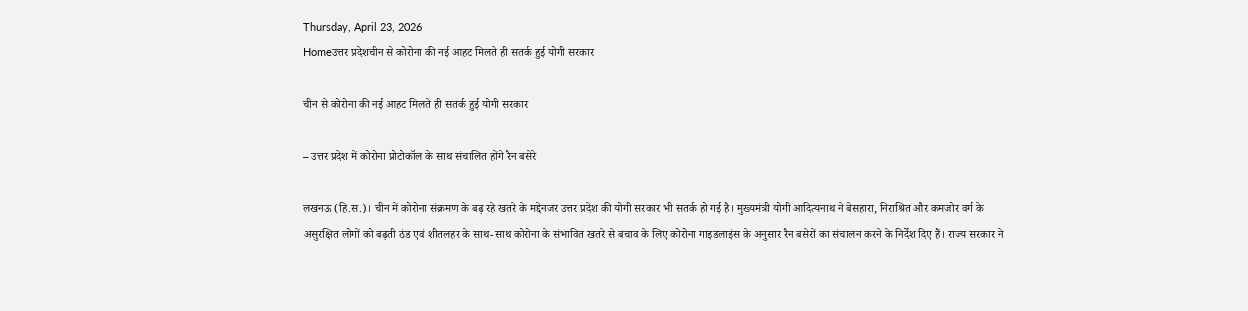Thursday, April 23, 2026
Homeउत्तर प्रदेशचीन से कोरोना की नई आहट मिलते ही सतर्क हुई योगी सरकार

चीन से कोरोना की नई आहट मिलते ही सतर्क हुई योगी सरकार

– उत्तर प्रदेश में कोरोना प्रोटोकॉल के साथ संचालित होंगे रैन बसेरे

लखनऊ (हि.स.)। चीन में कोरोना संक्रमण के बढ़ रहे खतरे के मद्देनजर उत्तर प्रदेश की योगी सरकार भी सतर्क हो गई है। मुख्यमंत्री योगी आदित्यनाथ ने बेसहारा, निराश्रित और कमजोर वर्ग के असुरक्षित लोगों को बढ़ती ठंड एवं शीतलहर के साथ-साथ कोरोना के संभावित खतरे से बचाव के लिए कोरोना गाइडलाइंस के अनुसार रैन बसेरों का संचालन करने के निर्देश दिए हैं। राज्य सरकार ने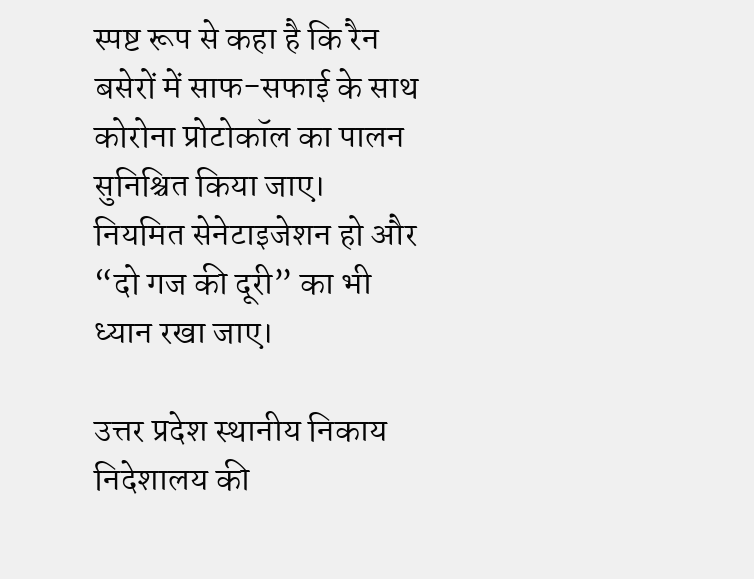स्पष्ट रूप से कहा है कि रैन बसेरों में साफ-सफाई के साथ कोरोना प्रोटोकॉल का पालन सुनिश्चित किया जाए। नियमित सेनेटाइजेशन हो और “दो गज की दूरी” का भी ध्यान रखा जाए।

उत्तर प्रदेश स्थानीय निकाय निदेशालय की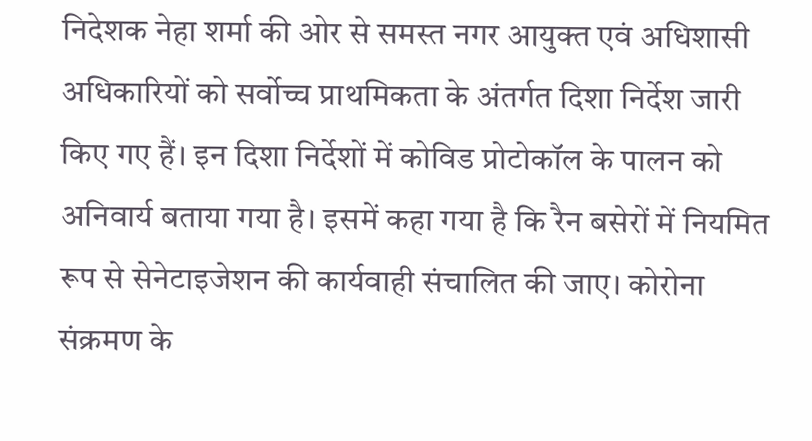निदेशक नेहा शर्मा की ओर से समस्त नगर आयुक्त एवं अधिशासी अधिकारियों को सर्वोच्च प्राथमिकता के अंतर्गत दिशा निर्देश जारी किए गए हैं। इन दिशा निर्देशों में कोविड प्रोटोकॉल के पालन को अनिवार्य बताया गया है। इसमें कहा गया है कि रैन बसेरों में नियमित रूप से सेनेटाइजेशन की कार्यवाही संचालित की जाए। कोरोना संक्रमण के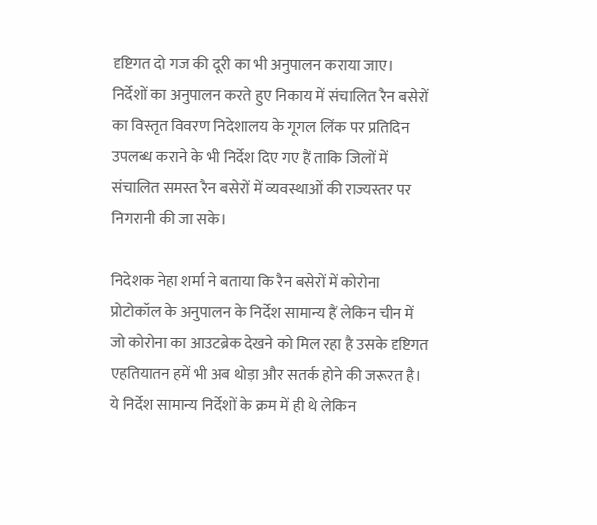दृष्टिगत दो गज की दूरी का भी अनुपालन कराया जाए। निर्देशों का अनुपालन करते हुए निकाय में संचालित रैन बसेरों का विस्तृत विवरण निदेशालय के गूगल लिंक पर प्रतिदिन उपलब्ध कराने के भी निर्देश दिए गए हैं ताकि जिलों में संचालित समस्त रैन बसेरों में व्यवस्थाओं की राज्यस्तर पर निगरानी की जा सके।

निदेशक नेहा शर्मा ने बताया कि रैन बसेरों में कोरोना प्रोटोकॉल के अनुपालन के निर्देश सामान्य हैं लेकिन चीन में जो कोरोना का आउटब्रेक देखने को मिल रहा है उसके दृष्टिगत एहतियातन हमें भी अब थोड़ा और सतर्क होने की जरूरत है। ये निर्देश सामान्य निर्देशों के क्रम में ही थे लेकिन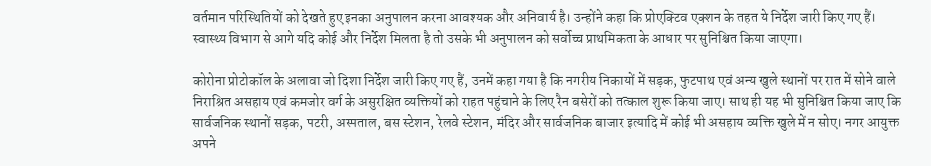वर्तमान परिस्थितियों को देखते हुए इनका अनुपालन करना आवश्यक और अनिवार्य है। उन्होंने कहा कि प्रोएक्टिव एक्शन के तहत ये निर्देश जारी किए गए हैं। स्वास्थ्य विभाग से आगे यदि कोई और निर्देश मिलता है तो उसके भी अनुपालन को सर्वोच्च प्राथमिकता के आधार पर सुनिश्चित किया जाएगा।

कोरोना प्रोटोकॉल के अलावा जो दिशा निर्देश जारी किए गए हैं, उनमें कहा गया है कि नगरीय निकायों में सड़क, फुटपाथ एवं अन्य खुले स्थानों पर रात में सोने वाले निराश्रित असहाय एवं कमजोर वर्ग के असुरक्षित व्यक्तियों को राहत पहुंचाने के लिए रैन बसेरों को तत्काल शुरू किया जाए। साथ ही यह भी सुनिश्चित किया जाए कि सार्वजनिक स्थानों सड़क, पटरी, अस्पताल, बस स्टेशन, रेलवे स्टेशन, मंदिर और सार्वजनिक बाजार इत्यादि में कोई भी असहाय व्यक्ति खुले में न सोए। नगर आयुक्त अपने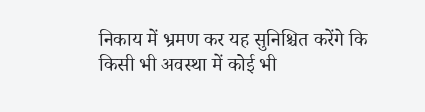निकाय में भ्रमण कर यह सुनिश्चित करेंगे कि किसी भी अवस्था में कोई भी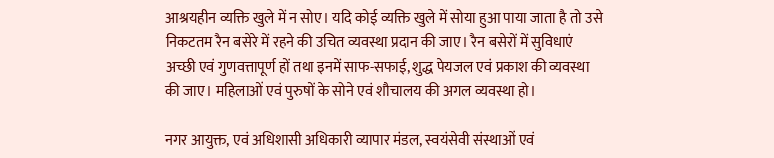आश्रयहीन व्यक्ति खुले में न सोए। यदि कोई व्यक्ति खुले में सोया हुआ पाया जाता है तो उसे निकटतम रैन बसेरे में रहने की उचित व्यवस्था प्रदान की जाए। रैन बसेरों में सुविधाएं अच्छी एवं गुणवत्तापूर्ण हों तथा इनमें साफ-सफाई, शुद्ध पेयजल एवं प्रकाश की व्यवस्था की जाए। महिलाओं एवं पुरुषों के सोने एवं शौचालय की अगल व्यवस्था हो।

नगर आयुक्त, एवं अधिशासी अधिकारी व्यापार मंडल, स्वयंसेवी संस्थाओं एवं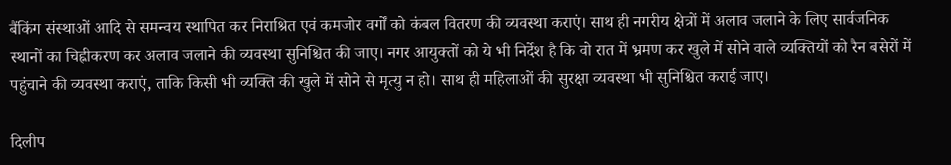बैंकिंग संस्थाओं आदि से समन्वय स्थापित कर निराश्रित एवं कमजोर वर्गों को कंबल वितरण की व्यवस्था कराएं। साथ ही नगरीय क्षेत्रों में अलाव जलाने के लिए सार्वजनिक स्थानों का चिह्नीकरण कर अलाव जलाने की व्यवस्था सुनिश्चित की जाए। नगर आयुक्तों को ये भी निर्देश है कि वो रात में भ्रमण कर खुले में सोने वाले व्यक्तियों को रैन बसेरों में पहुंचाने की व्यवस्था कराएं, ताकि किसी भी व्यक्ति की खुले में सोने से मृत्यु न हो। साथ ही महिलाओं की सुरक्षा व्यवस्था भी सुनिश्चित कराई जाए।

दिलीप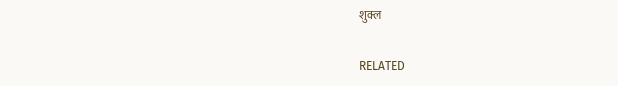शुक्ल

RELATED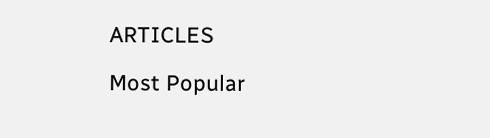ARTICLES

Most Popular